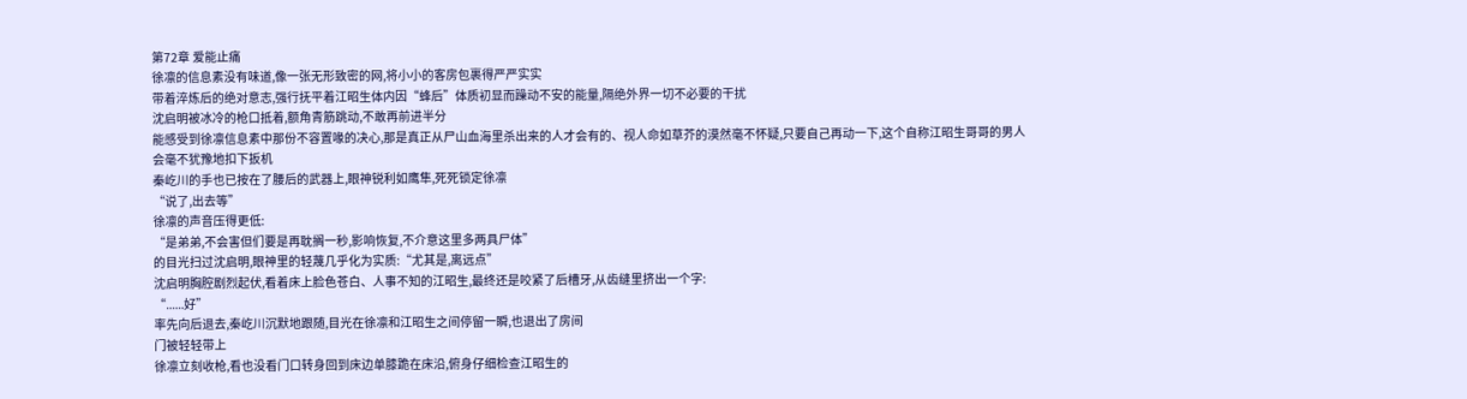第72章 爱能止痛
徐凛的信息素没有味道,像一张无形致密的网,将小小的客房包裹得严严实实
带着淬炼后的绝对意志,强行抚平着江昭生体内因“蜂后”体质初显而躁动不安的能量,隔绝外界一切不必要的干扰
沈启明被冰冷的枪口抵着,额角青筋跳动,不敢再前进半分
能感受到徐凛信息素中那份不容置喙的决心,那是真正从尸山血海里杀出来的人才会有的、视人命如草芥的漠然毫不怀疑,只要自己再动一下,这个自称江昭生哥哥的男人会毫不犹豫地扣下扳机
秦屹川的手也已按在了腰后的武器上,眼神锐利如鹰隼,死死锁定徐凛
“说了,出去等”
徐凛的声音压得更低:
“是弟弟,不会害但们要是再耽搁一秒,影响恢复,不介意这里多两具尸体”
的目光扫过沈启明,眼神里的轻蔑几乎化为实质:“尤其是,离远点”
沈启明胸腔剧烈起伏,看着床上脸色苍白、人事不知的江昭生,最终还是咬紧了后槽牙,从齿缝里挤出一个字:
“......好”
率先向后退去,秦屹川沉默地跟随,目光在徐凛和江昭生之间停留一瞬,也退出了房间
门被轻轻带上
徐凛立刻收枪,看也没看门口转身回到床边单膝跪在床沿,俯身仔细检查江昭生的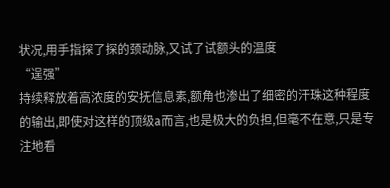状况,用手指探了探的颈动脉,又试了试额头的温度
“逞强”
持续释放着高浓度的安抚信息素,额角也渗出了细密的汗珠这种程度的输出,即使对这样的顶级a而言,也是极大的负担,但毫不在意,只是专注地看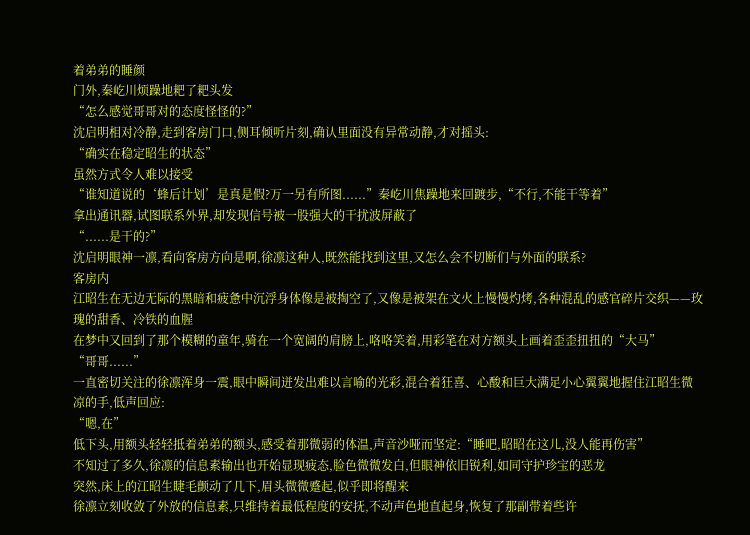着弟弟的睡颜
门外,秦屹川烦躁地耙了耙头发
“怎么感觉哥哥对的态度怪怪的?”
沈启明相对冷静,走到客房门口,侧耳倾听片刻,确认里面没有异常动静,才对摇头:
“确实在稳定昭生的状态”
虽然方式令人难以接受
“谁知道说的‘蜂后计划’是真是假?万一另有所图......”秦屹川焦躁地来回踱步,“不行,不能干等着”
拿出通讯器,试图联系外界,却发现信号被一股强大的干扰波屏蔽了
“......是干的?”
沈启明眼神一凛,看向客房方向是啊,徐凛这种人,既然能找到这里,又怎么会不切断们与外面的联系?
客房内
江昭生在无边无际的黑暗和疲惫中沉浮身体像是被掏空了,又像是被架在文火上慢慢灼烤,各种混乱的感官碎片交织——玫瑰的甜香、冷铁的血腥
在梦中又回到了那个模糊的童年,骑在一个宽阔的肩膀上,咯咯笑着,用彩笔在对方额头上画着歪歪扭扭的“大马”
“哥哥......”
一直密切关注的徐凛浑身一震,眼中瞬间迸发出难以言喻的光彩,混合着狂喜、心酸和巨大满足小心翼翼地握住江昭生微凉的手,低声回应:
“嗯,在”
低下头,用额头轻轻抵着弟弟的额头,感受着那微弱的体温,声音沙哑而坚定:“睡吧,昭昭在这儿,没人能再伤害”
不知过了多久,徐凛的信息素输出也开始显现疲态,脸色微微发白,但眼神依旧锐利,如同守护珍宝的恶龙
突然,床上的江昭生睫毛颤动了几下,眉头微微蹙起,似乎即将醒来
徐凛立刻收敛了外放的信息素,只维持着最低程度的安抚,不动声色地直起身,恢复了那副带着些许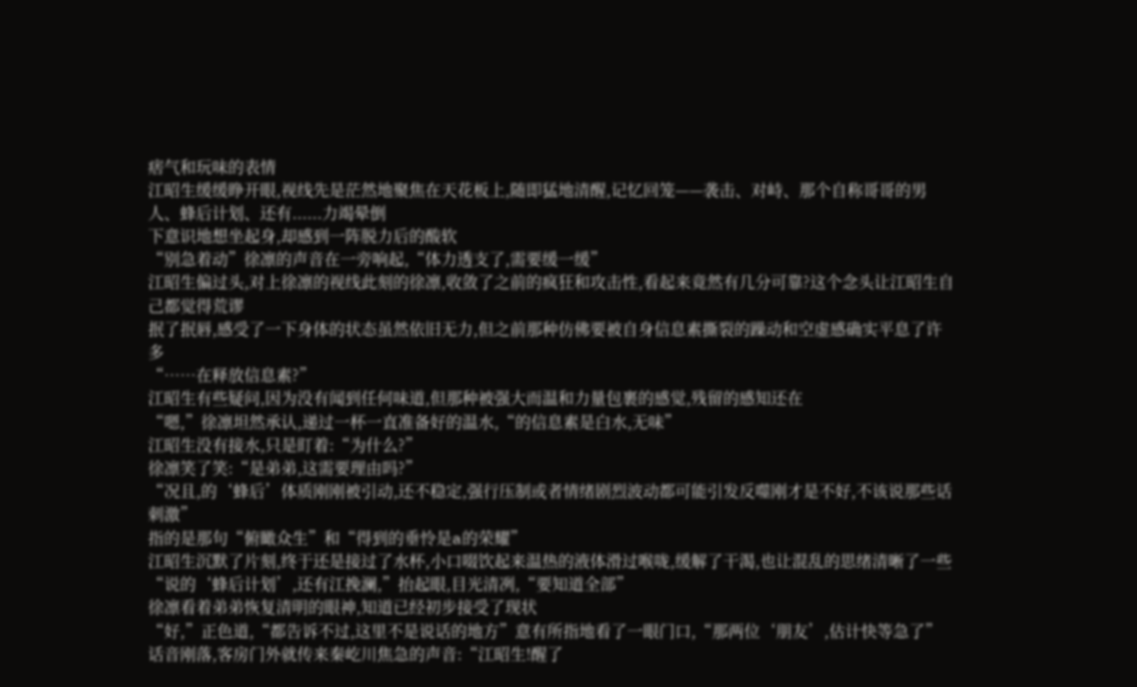痞气和玩味的表情
江昭生缓缓睁开眼,视线先是茫然地聚焦在天花板上,随即猛地清醒,记忆回笼——袭击、对峙、那个自称哥哥的男人、蜂后计划、还有......力竭晕倒
下意识地想坐起身,却感到一阵脱力后的酸软
“别急着动”徐凛的声音在一旁响起,“体力透支了,需要缓一缓”
江昭生偏过头,对上徐凛的视线此刻的徐凛,收敛了之前的疯狂和攻击性,看起来竟然有几分可靠?这个念头让江昭生自己都觉得荒谬
抿了抿唇,感受了一下身体的状态虽然依旧无力,但之前那种仿佛要被自身信息素撕裂的躁动和空虚感确实平息了许多
“……在释放信息素?”
江昭生有些疑问,因为没有闻到任何味道,但那种被强大而温和力量包裹的感觉,残留的感知还在
“嗯,”徐凛坦然承认,递过一杯一直准备好的温水,“的信息素是白水,无味”
江昭生没有接水,只是盯着:“为什么?”
徐凛笑了笑:“是弟弟,这需要理由吗?”
“况且,的‘蜂后’体质刚刚被引动,还不稳定,强行压制或者情绪剧烈波动都可能引发反噬刚才是不好,不该说那些话刺激”
指的是那句“俯瞰众生”和“得到的垂怜是a的荣耀”
江昭生沉默了片刻,终于还是接过了水杯,小口啜饮起来温热的液体滑过喉咙,缓解了干渴,也让混乱的思绪清晰了一些
“说的‘蜂后计划’,还有江挽澜,”抬起眼,目光清冽,“要知道全部”
徐凛看着弟弟恢复清明的眼神,知道已经初步接受了现状
“好,”正色道,“都告诉不过,这里不是说话的地方”意有所指地看了一眼门口,“那两位‘朋友’,估计快等急了”
话音刚落,客房门外就传来秦屹川焦急的声音:“江昭生!醒了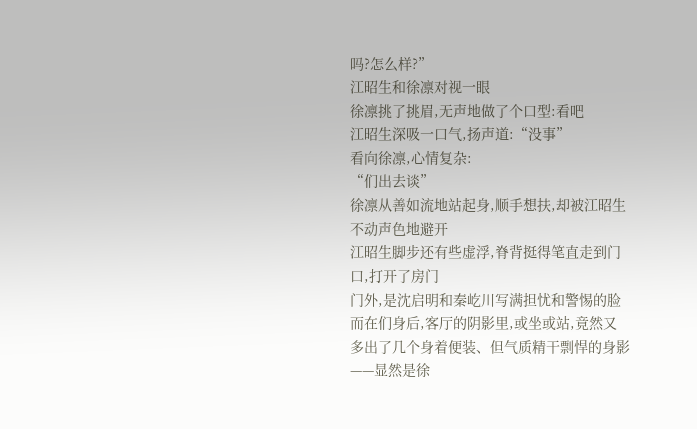吗?怎么样?”
江昭生和徐凛对视一眼
徐凛挑了挑眉,无声地做了个口型:看吧
江昭生深吸一口气,扬声道:“没事”
看向徐凛,心情复杂:
“们出去谈”
徐凛从善如流地站起身,顺手想扶,却被江昭生不动声色地避开
江昭生脚步还有些虚浮,脊背挺得笔直走到门口,打开了房门
门外,是沈启明和秦屹川写满担忧和警惕的脸而在们身后,客厅的阴影里,或坐或站,竟然又多出了几个身着便装、但气质精干剽悍的身影——显然是徐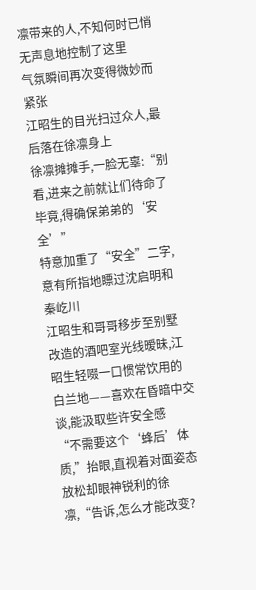凛带来的人,不知何时已悄无声息地控制了这里
气氛瞬间再次变得微妙而紧张
江昭生的目光扫过众人,最后落在徐凛身上
徐凛摊摊手,一脸无辜:“别看,进来之前就让们待命了毕竟,得确保弟弟的‘安全’”
特意加重了“安全”二字,意有所指地瞟过沈启明和秦屹川
江昭生和哥哥移步至别墅改造的酒吧室光线暧昧,江昭生轻啜一口惯常饮用的白兰地——喜欢在昏暗中交谈,能汲取些许安全感
“不需要这个‘蜂后’体质,”抬眼,直视着对面姿态放松却眼神锐利的徐凛,“告诉,怎么才能改变?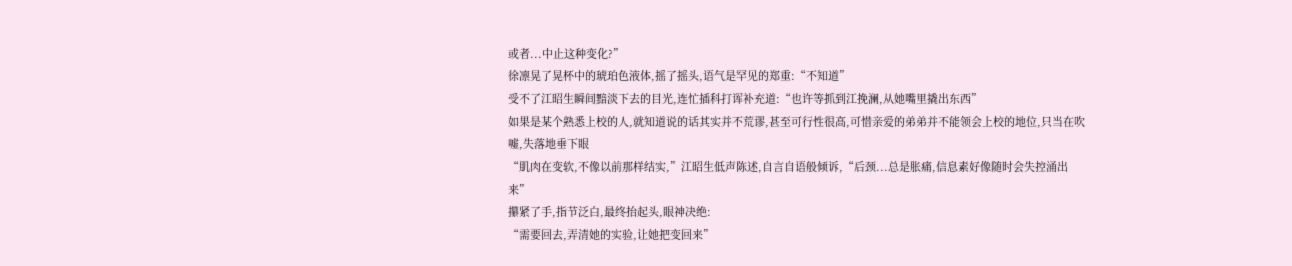或者...中止这种变化?”
徐凛晃了晃杯中的琥珀色液体,摇了摇头,语气是罕见的郑重:“不知道”
受不了江昭生瞬间黯淡下去的目光,连忙插科打诨补充道:“也许等抓到江挽澜,从她嘴里撬出东西”
如果是某个熟悉上校的人,就知道说的话其实并不荒谬,甚至可行性很高,可惜亲爱的弟弟并不能领会上校的地位,只当在吹嘘,失落地垂下眼
“肌肉在变软,不像以前那样结实,”江昭生低声陈述,自言自语般倾诉,“后颈...总是胀痛,信息素好像随时会失控涌出来”
攥紧了手,指节泛白,最终抬起头,眼神决绝:
“需要回去,弄清她的实验,让她把变回来”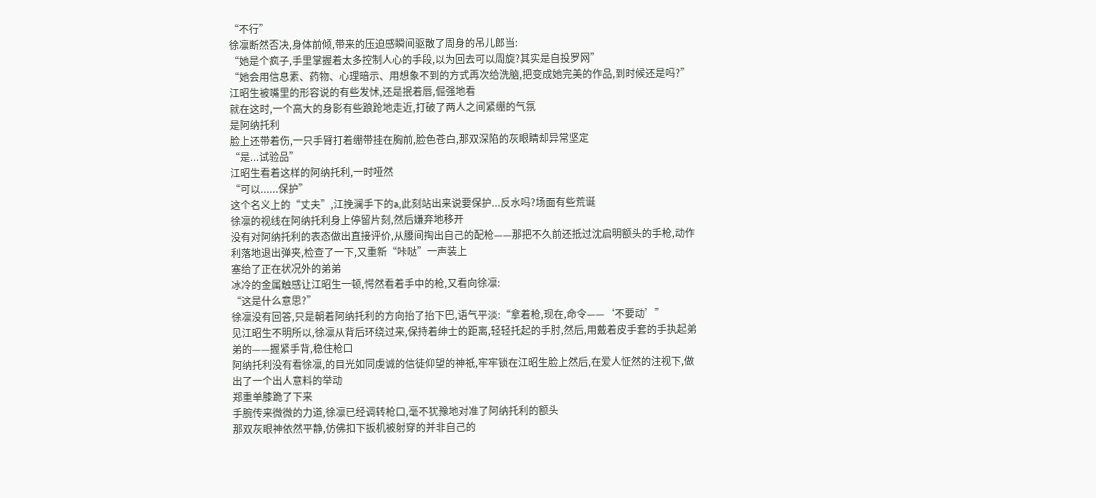“不行”
徐凛断然否决,身体前倾,带来的压迫感瞬间驱散了周身的吊儿郎当:
“她是个疯子,手里掌握着太多控制人心的手段,以为回去可以周旋?其实是自投罗网”
“她会用信息素、药物、心理暗示、用想象不到的方式再次给洗脑,把变成她完美的作品,到时候还是吗?”
江昭生被嘴里的形容说的有些发怵,还是抿着唇,倔强地看
就在这时,一个高大的身影有些踉跄地走近,打破了两人之间紧绷的气氛
是阿纳托利
脸上还带着伤,一只手臂打着绷带挂在胸前,脸色苍白,那双深陷的灰眼睛却异常坚定
“是...试验品”
江昭生看着这样的阿纳托利,一时哑然
“可以......保护”
这个名义上的“丈夫”,江挽澜手下的a,此刻站出来说要保护...反水吗?场面有些荒诞
徐凛的视线在阿纳托利身上停留片刻,然后嫌弃地移开
没有对阿纳托利的表态做出直接评价,从腰间掏出自己的配枪——那把不久前还抵过沈启明额头的手枪,动作利落地退出弹夹,检查了一下,又重新“咔哒”一声装上
塞给了正在状况外的弟弟
冰冷的金属触感让江昭生一顿,愕然看着手中的枪,又看向徐凛:
“这是什么意思?”
徐凛没有回答,只是朝着阿纳托利的方向抬了抬下巴,语气平淡:“拿着枪,现在,命令——‘不要动’”
见江昭生不明所以,徐凛从背后环绕过来,保持着绅士的距离,轻轻托起的手肘,然后,用戴着皮手套的手执起弟弟的——握紧手背,稳住枪口
阿纳托利没有看徐凛,的目光如同虔诚的信徒仰望的神祇,牢牢锁在江昭生脸上然后,在爱人怔然的注视下,做出了一个出人意料的举动
郑重单膝跪了下来
手腕传来微微的力道,徐凛已经调转枪口,毫不犹豫地对准了阿纳托利的额头
那双灰眼神依然平静,仿佛扣下扳机被射穿的并非自己的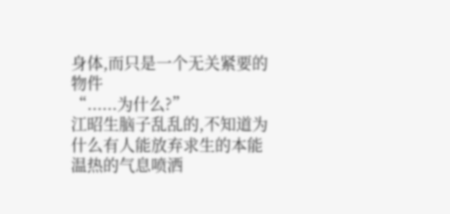身体,而只是一个无关紧要的物件
“......为什么?”
江昭生脑子乱乱的,不知道为什么有人能放弃求生的本能
温热的气息喷洒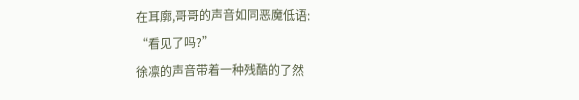在耳廓,哥哥的声音如同恶魔低语:
“看见了吗?”
徐凛的声音带着一种残酷的了然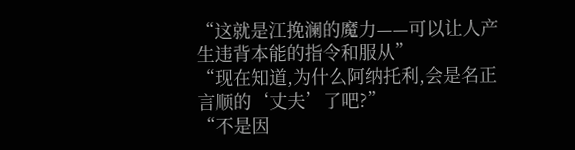“这就是江挽澜的魔力——可以让人产生违背本能的指令和服从”
“现在知道,为什么阿纳托利,会是名正言顺的‘丈夫’了吧?”
“不是因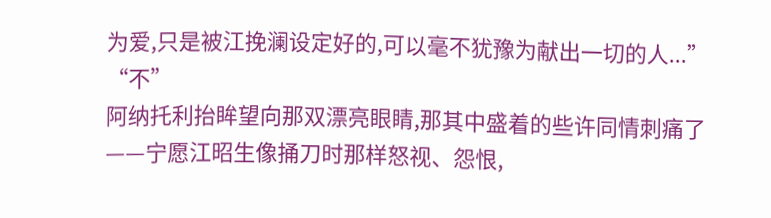为爱,只是被江挽澜设定好的,可以毫不犹豫为献出一切的人...”
“不”
阿纳托利抬眸望向那双漂亮眼睛,那其中盛着的些许同情刺痛了——宁愿江昭生像捅刀时那样怒视、怨恨,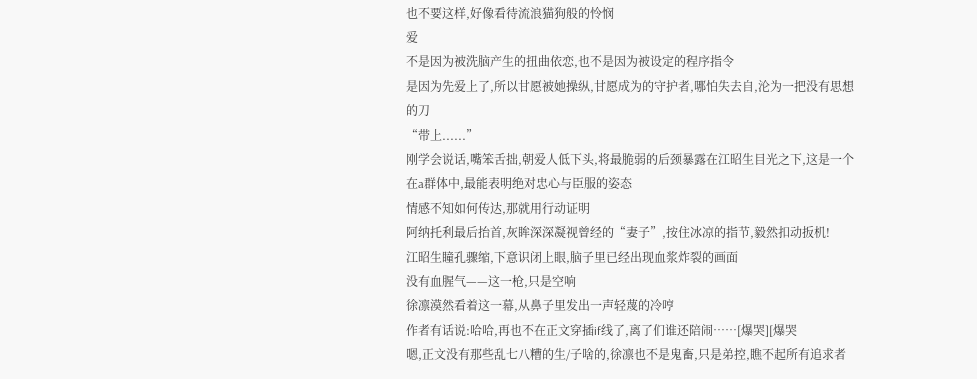也不要这样,好像看待流浪猫狗般的怜悯
爱
不是因为被洗脑产生的扭曲依恋,也不是因为被设定的程序指令
是因为先爱上了,所以甘愿被她操纵,甘愿成为的守护者,哪怕失去自,沦为一把没有思想的刀
“带上......”
刚学会说话,嘴笨舌拙,朝爱人低下头,将最脆弱的后颈暴露在江昭生目光之下,这是一个在a群体中,最能表明绝对忠心与臣服的姿态
情感不知如何传达,那就用行动证明
阿纳托利最后抬首,灰眸深深凝视曾经的“妻子”,按住冰凉的指节,毅然扣动扳机!
江昭生瞳孔骤缩,下意识闭上眼,脑子里已经出现血浆炸裂的画面
没有血腥气——这一枪,只是空响
徐凛漠然看着这一幕,从鼻子里发出一声轻蔑的冷哼
作者有话说:哈哈,再也不在正文穿插if线了,离了们谁还陪闹……[爆哭][爆哭
嗯,正文没有那些乱七八糟的生/子啥的,徐凛也不是鬼畜,只是弟控,瞧不起所有追求者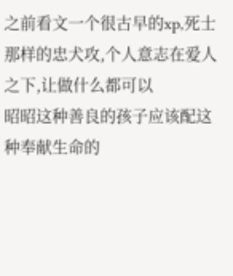之前看文一个很古早的xp,死士那样的忠犬攻,个人意志在爱人之下,让做什么都可以
昭昭这种善良的孩子应该配这种奉献生命的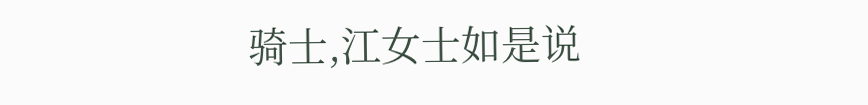骑士,江女士如是说